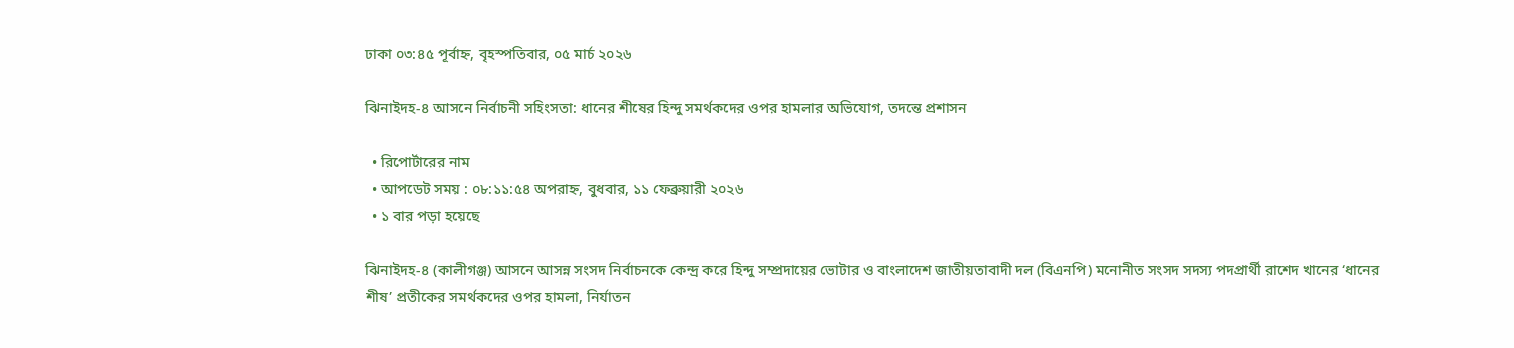ঢাকা ০৩:৪৫ পূর্বাহ্ন, বৃহস্পতিবার, ০৫ মার্চ ২০২৬

ঝিনাইদহ-৪ আসনে নির্বাচনী সহিংসতা: ধানের শীষের হিন্দু সমর্থকদের ওপর হামলার অভিযোগ, তদন্তে প্রশাসন

  • রিপোর্টারের নাম
  • আপডেট সময় : ০৮:১১:৫৪ অপরাহ্ন, বুধবার, ১১ ফেব্রুয়ারী ২০২৬
  • ১ বার পড়া হয়েছে

ঝিনাইদহ-৪ (কালীগঞ্জ) আসনে আসন্ন সংসদ নির্বাচনকে কেন্দ্র করে হিন্দু সম্প্রদায়ের ভোটার ও বাংলাদেশ জাতীয়তাবাদী দল (বিএনপি) মনোনীত সংসদ সদস্য পদপ্রার্থী রাশেদ খানের ‘ধানের শীষ’ প্রতীকের সমর্থকদের ওপর হামলা, নির্যাতন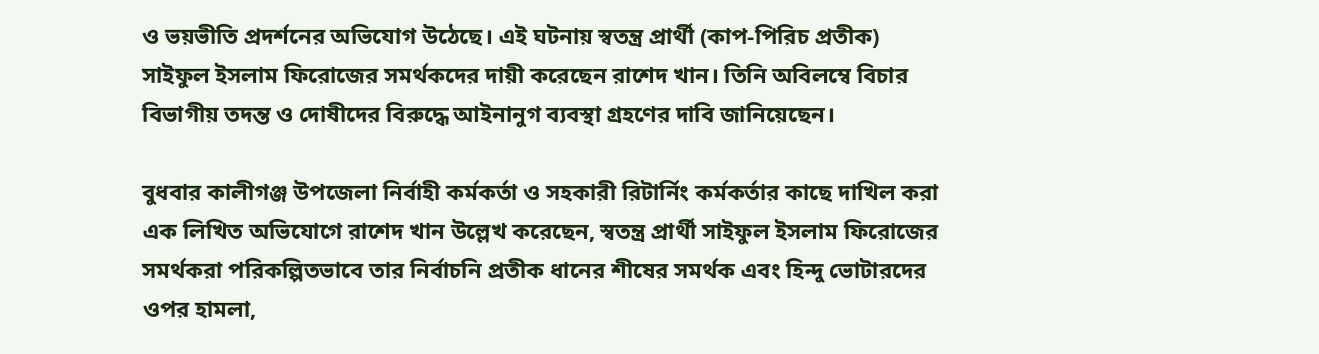ও ভয়ভীতি প্রদর্শনের অভিযোগ উঠেছে। এই ঘটনায় স্বতন্ত্র প্রার্থী (কাপ-পিরিচ প্রতীক) সাইফুল ইসলাম ফিরোজের সমর্থকদের দায়ী করেছেন রাশেদ খান। তিনি অবিলম্বে বিচার বিভাগীয় তদন্ত ও দোষীদের বিরুদ্ধে আইনানুগ ব্যবস্থা গ্রহণের দাবি জানিয়েছেন।

বুধবার কালীগঞ্জ উপজেলা নির্বাহী কর্মকর্তা ও সহকারী রিটার্নিং কর্মকর্তার কাছে দাখিল করা এক লিখিত অভিযোগে রাশেদ খান উল্লেখ করেছেন, স্বতন্ত্র প্রার্থী সাইফুল ইসলাম ফিরোজের সমর্থকরা পরিকল্পিতভাবে তার নির্বাচনি প্রতীক ধানের শীষের সমর্থক এবং হিন্দু ভোটারদের ওপর হামলা,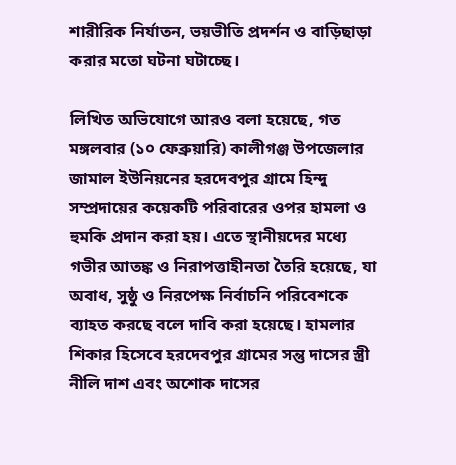শারীরিক নির্যাতন, ভয়ভীতি প্রদর্শন ও বাড়িছাড়া করার মতো ঘটনা ঘটাচ্ছে।

লিখিত অভিযোগে আরও বলা হয়েছে, গত মঙ্গলবার (১০ ফেব্রুয়ারি) কালীগঞ্জ উপজেলার জামাল ইউনিয়নের হরদেবপুর গ্রামে হিন্দু সম্প্রদায়ের কয়েকটি পরিবারের ওপর হামলা ও হুমকি প্রদান করা হয়। এতে স্থানীয়দের মধ্যে গভীর আতঙ্ক ও নিরাপত্তাহীনতা তৈরি হয়েছে, যা অবাধ, সুষ্ঠু ও নিরপেক্ষ নির্বাচনি পরিবেশকে ব্যাহত করছে বলে দাবি করা হয়েছে। হামলার শিকার হিসেবে হরদেবপুর গ্রামের সন্তু দাসের স্ত্রী নীলি দাশ এবং অশোক দাসের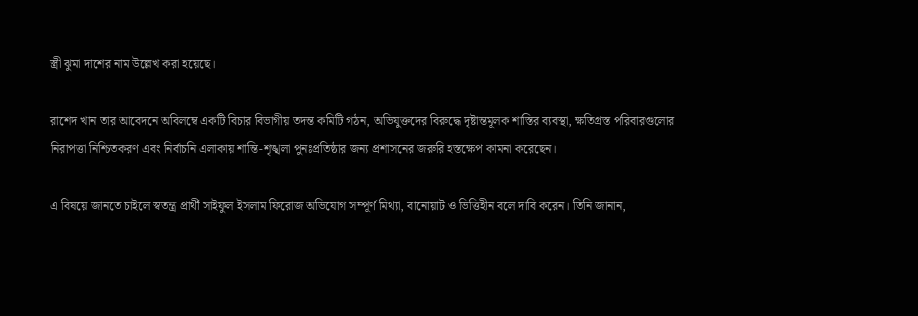স্ত্রী ঝুমা দাশের নাম উল্লেখ করা হয়েছে।

রাশেদ খান তার আবেদনে অবিলম্বে একটি বিচার বিভাগীয় তদন্ত কমিটি গঠন, অভিযুক্তদের বিরুদ্ধে দৃষ্টান্তমূলক শাস্তির ব্যবস্থা, ক্ষতিগ্রস্ত পরিবারগুলোর নিরাপত্তা নিশ্চিতকরণ এবং নির্বাচনি এলাকায় শান্তি-শৃঙ্খলা পুনঃপ্রতিষ্ঠার জন্য প্রশাসনের জরুরি হস্তক্ষেপ কামনা করেছেন।

এ বিষয়ে জানতে চাইলে স্বতন্ত্র প্রার্থী সাইফুল ইসলাম ফিরোজ অভিযোগ সম্পূর্ণ মিথ্যা, বানোয়াট ও ভিত্তিহীন বলে দাবি করেন। তিনি জানান,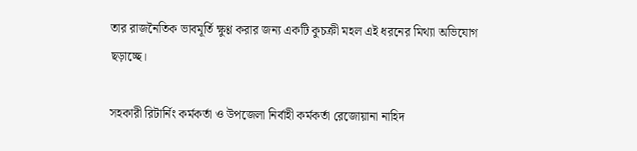তার রাজনৈতিক ভাবমূর্তি ক্ষুণ্ণ করার জন্য একটি কুচক্রী মহল এই ধরনের মিথ্যা অভিযোগ ছড়াচ্ছে।

সহকারী রিটার্নিং কর্মকর্তা ও উপজেলা নির্বাহী কর্মকর্তা রেজোয়ানা নাহিদ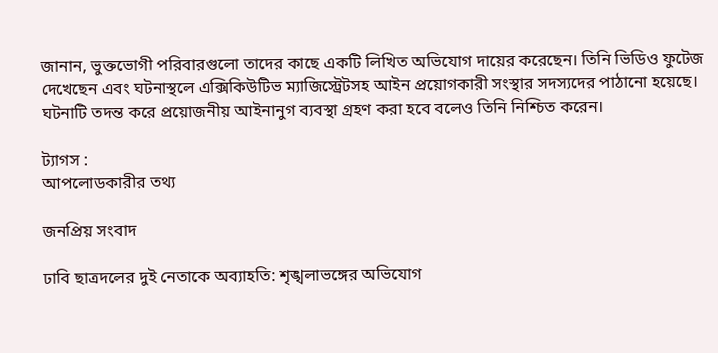জানান, ভুক্তভোগী পরিবারগুলো তাদের কাছে একটি লিখিত অভিযোগ দায়ের করেছেন। তিনি ভিডিও ফুটেজ দেখেছেন এবং ঘটনাস্থলে এক্সিকিউটিভ ম্যাজিস্ট্রেটসহ আইন প্রয়োগকারী সংস্থার সদস্যদের পাঠানো হয়েছে। ঘটনাটি তদন্ত করে প্রয়োজনীয় আইনানুগ ব্যবস্থা গ্রহণ করা হবে বলেও তিনি নিশ্চিত করেন।

ট্যাগস :
আপলোডকারীর তথ্য

জনপ্রিয় সংবাদ

ঢাবি ছাত্রদলের দুই নেতাকে অব্যাহতি: শৃঙ্খলাভঙ্গের অভিযোগ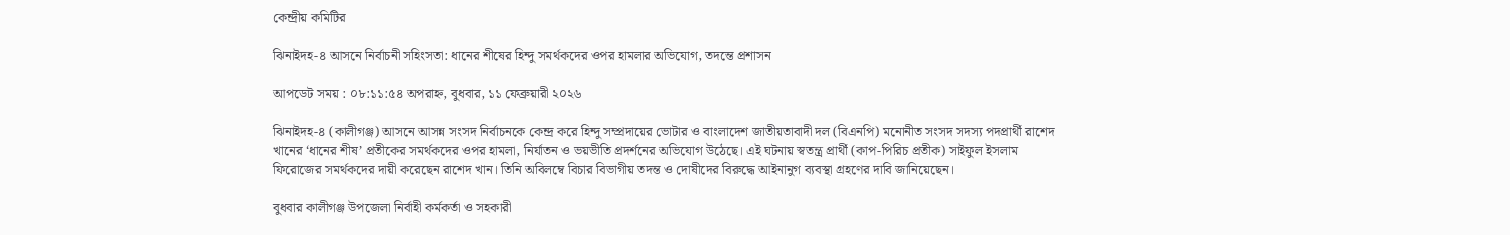কেন্দ্রীয় কমিটির

ঝিনাইদহ-৪ আসনে নির্বাচনী সহিংসতা: ধানের শীষের হিন্দু সমর্থকদের ওপর হামলার অভিযোগ, তদন্তে প্রশাসন

আপডেট সময় : ০৮:১১:৫৪ অপরাহ্ন, বুধবার, ১১ ফেব্রুয়ারী ২০২৬

ঝিনাইদহ-৪ (কালীগঞ্জ) আসনে আসন্ন সংসদ নির্বাচনকে কেন্দ্র করে হিন্দু সম্প্রদায়ের ভোটার ও বাংলাদেশ জাতীয়তাবাদী দল (বিএনপি) মনোনীত সংসদ সদস্য পদপ্রার্থী রাশেদ খানের ‘ধানের শীষ’ প্রতীকের সমর্থকদের ওপর হামলা, নির্যাতন ও ভয়ভীতি প্রদর্শনের অভিযোগ উঠেছে। এই ঘটনায় স্বতন্ত্র প্রার্থী (কাপ-পিরিচ প্রতীক) সাইফুল ইসলাম ফিরোজের সমর্থকদের দায়ী করেছেন রাশেদ খান। তিনি অবিলম্বে বিচার বিভাগীয় তদন্ত ও দোষীদের বিরুদ্ধে আইনানুগ ব্যবস্থা গ্রহণের দাবি জানিয়েছেন।

বুধবার কালীগঞ্জ উপজেলা নির্বাহী কর্মকর্তা ও সহকারী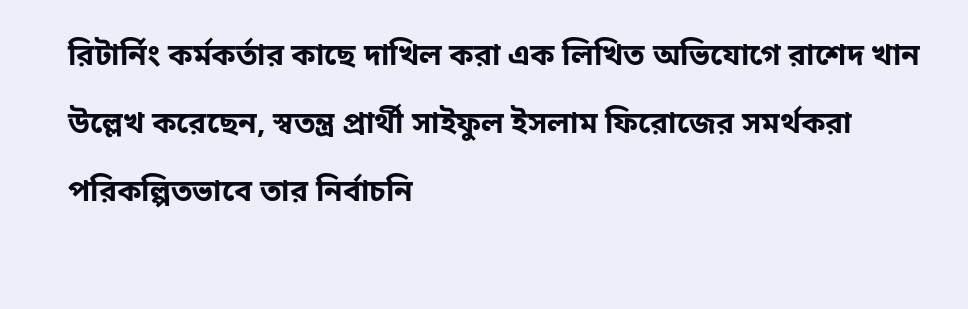রিটার্নিং কর্মকর্তার কাছে দাখিল করা এক লিখিত অভিযোগে রাশেদ খান উল্লেখ করেছেন, স্বতন্ত্র প্রার্থী সাইফুল ইসলাম ফিরোজের সমর্থকরা পরিকল্পিতভাবে তার নির্বাচনি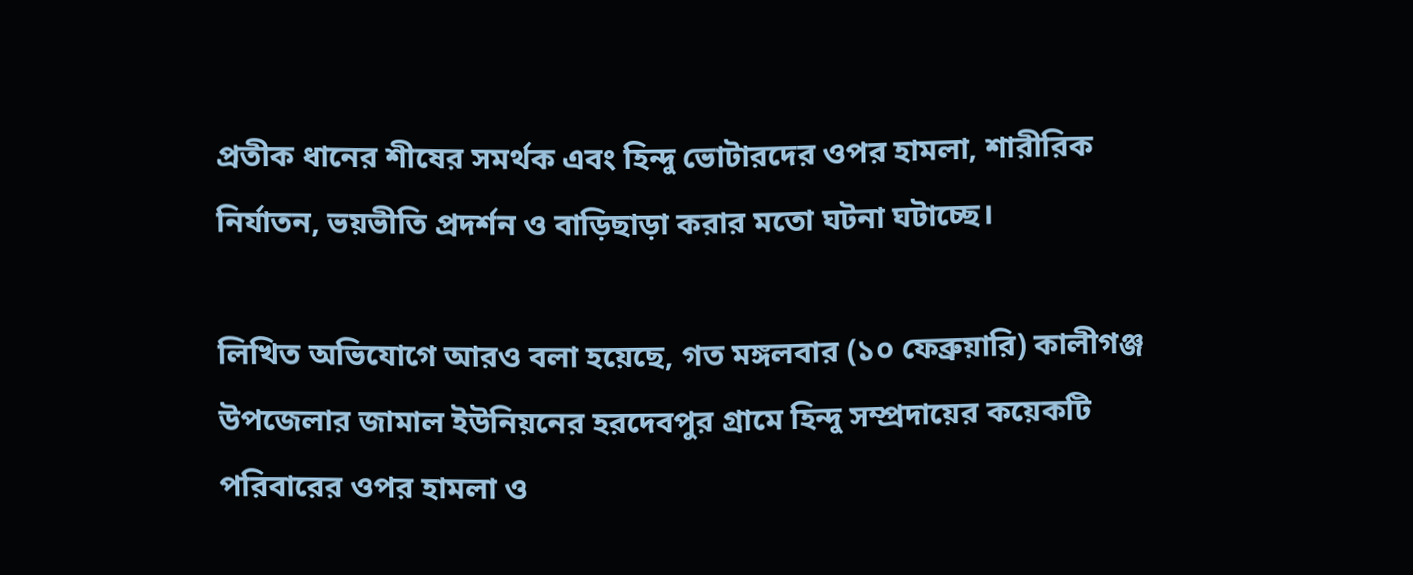প্রতীক ধানের শীষের সমর্থক এবং হিন্দু ভোটারদের ওপর হামলা, শারীরিক নির্যাতন, ভয়ভীতি প্রদর্শন ও বাড়িছাড়া করার মতো ঘটনা ঘটাচ্ছে।

লিখিত অভিযোগে আরও বলা হয়েছে, গত মঙ্গলবার (১০ ফেব্রুয়ারি) কালীগঞ্জ উপজেলার জামাল ইউনিয়নের হরদেবপুর গ্রামে হিন্দু সম্প্রদায়ের কয়েকটি পরিবারের ওপর হামলা ও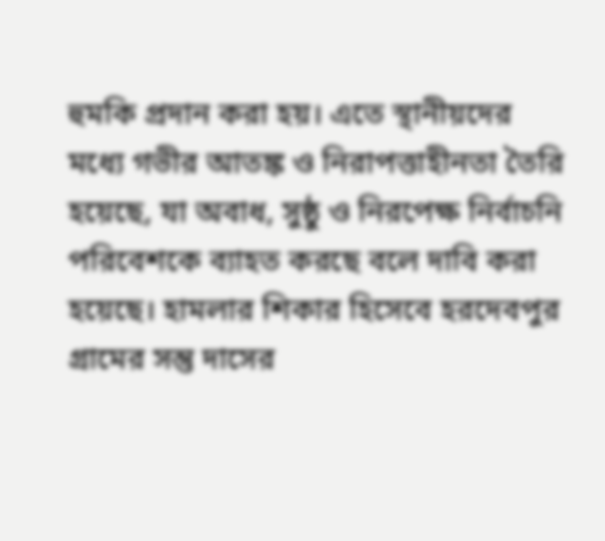হুমকি প্রদান করা হয়। এতে স্থানীয়দের মধ্যে গভীর আতঙ্ক ও নিরাপত্তাহীনতা তৈরি হয়েছে, যা অবাধ, সুষ্ঠু ও নিরপেক্ষ নির্বাচনি পরিবেশকে ব্যাহত করছে বলে দাবি করা হয়েছে। হামলার শিকার হিসেবে হরদেবপুর গ্রামের সন্তু দাসের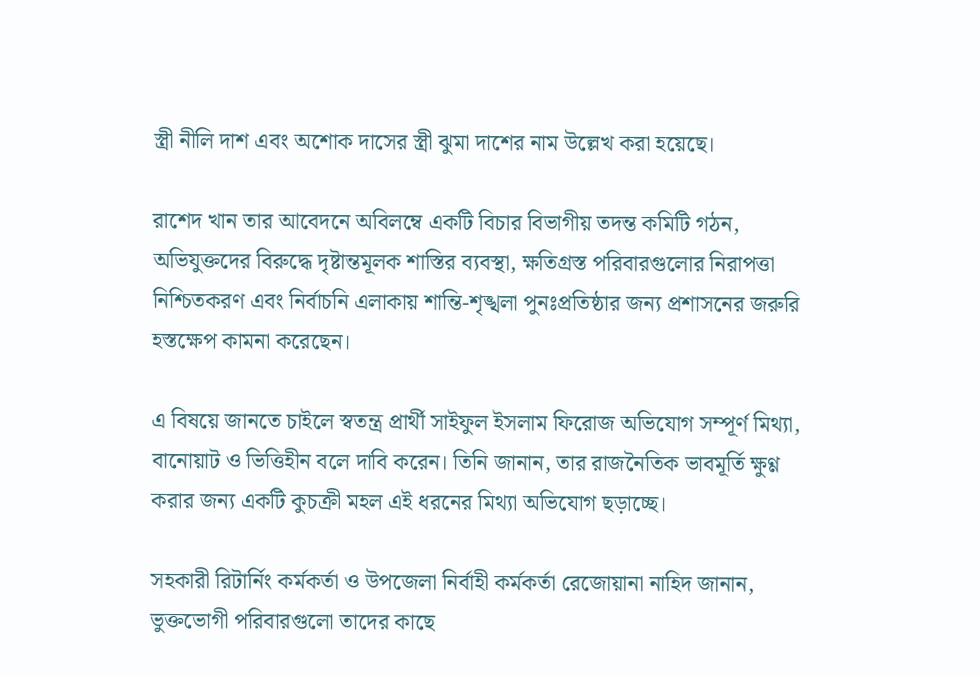স্ত্রী নীলি দাশ এবং অশোক দাসের স্ত্রী ঝুমা দাশের নাম উল্লেখ করা হয়েছে।

রাশেদ খান তার আবেদনে অবিলম্বে একটি বিচার বিভাগীয় তদন্ত কমিটি গঠন, অভিযুক্তদের বিরুদ্ধে দৃষ্টান্তমূলক শাস্তির ব্যবস্থা, ক্ষতিগ্রস্ত পরিবারগুলোর নিরাপত্তা নিশ্চিতকরণ এবং নির্বাচনি এলাকায় শান্তি-শৃঙ্খলা পুনঃপ্রতিষ্ঠার জন্য প্রশাসনের জরুরি হস্তক্ষেপ কামনা করেছেন।

এ বিষয়ে জানতে চাইলে স্বতন্ত্র প্রার্থী সাইফুল ইসলাম ফিরোজ অভিযোগ সম্পূর্ণ মিথ্যা, বানোয়াট ও ভিত্তিহীন বলে দাবি করেন। তিনি জানান, তার রাজনৈতিক ভাবমূর্তি ক্ষুণ্ণ করার জন্য একটি কুচক্রী মহল এই ধরনের মিথ্যা অভিযোগ ছড়াচ্ছে।

সহকারী রিটার্নিং কর্মকর্তা ও উপজেলা নির্বাহী কর্মকর্তা রেজোয়ানা নাহিদ জানান, ভুক্তভোগী পরিবারগুলো তাদের কাছে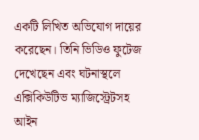একটি লিখিত অভিযোগ দায়ের করেছেন। তিনি ভিডিও ফুটেজ দেখেছেন এবং ঘটনাস্থলে এক্সিকিউটিভ ম্যাজিস্ট্রেটসহ আইন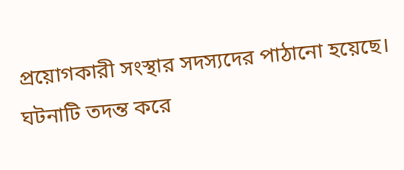প্রয়োগকারী সংস্থার সদস্যদের পাঠানো হয়েছে। ঘটনাটি তদন্ত করে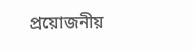প্রয়োজনীয়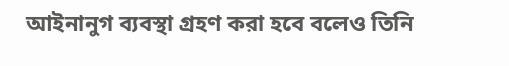আইনানুগ ব্যবস্থা গ্রহণ করা হবে বলেও তিনি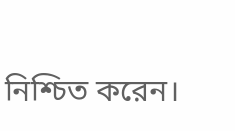নিশ্চিত করেন।